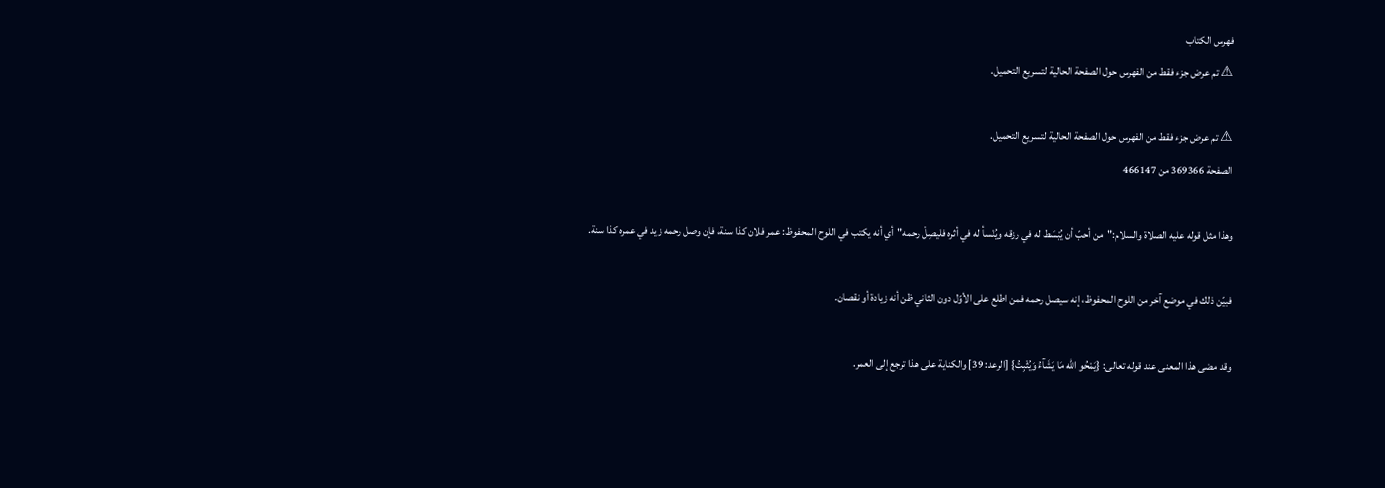فهرس الكتاب
⚠ تم عرض جزء فقط من الفهرس حول الصفحة الحالية لتسريع التحميل.

⚠ تم عرض جزء فقط من الفهرس حول الصفحة الحالية لتسريع التحميل.
الصفحة 369366 من 466147

وهذا مثل قوله عليه الصلاة والسلام:"من أحبّ أن يُبْسَط له في رزقه ويُنْسأ له في أثره فليصِلْ رحمه"أي أنه يكتب في اللوح المحفوظ: عمر فلان كذا سنة، فإن وصل رحمه زيد في عمره كذا سنة.

فبيّن ذلك في موضع آخر من اللوح المحفوظ، إنه سيصل رحمه فمن اطلع على الأوّل دون الثاني ظن أنه زيادة أو نقصان.

وقد مضى هذا المعنى عند قوله تعالى: {يَمْحُو الله مَا يَشَآءُ وَيُثْبِتُ} [الرعد: 39] والكناية على هذا ترجع إلى العمر.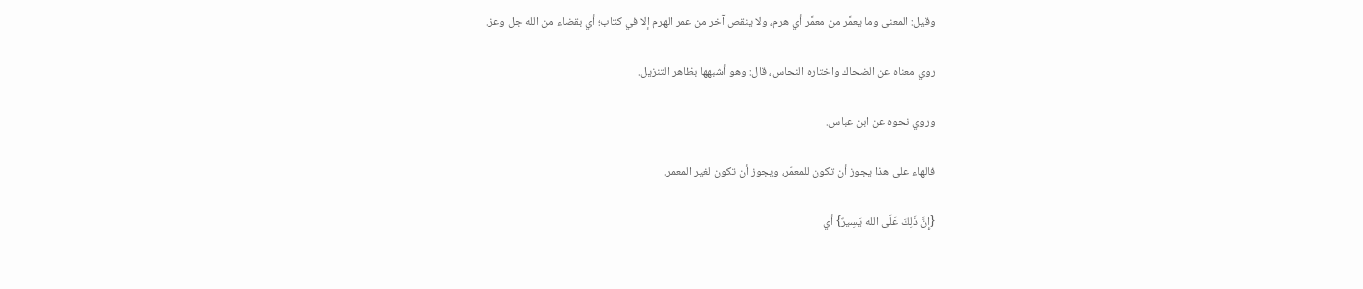وقيل: المعنى وما يعمَّر من معمَّر أي هرم، ولا ينقص آخر من عمر الهرم إلا في كتاب؛ أي بقضاء من الله جل وعز.

روي معناه عن الضحاك واختاره النحاس، قال: وهو أشبهها بظاهر التنزيل.

وروي نحوه عن ابن عباس.

فالهاء على هذا يجوز أن تكون للمعمّر، ويجوز أن تكون لغير المعمر.

{إِنَّ ذَلِكَ عَلَى الله يَسِيرٌ} أي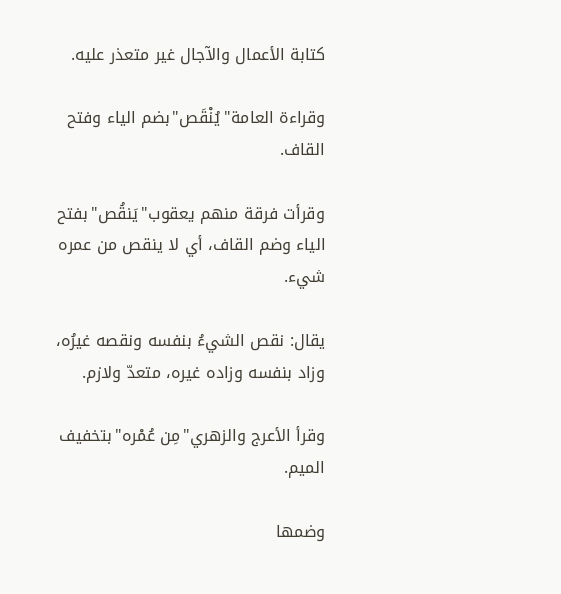كتابة الأعمال والآجال غير متعذر عليه.

وقراءة العامة"يُنْقَص"بضم الياء وفتح القاف.

وقرأت فرقة منهم يعقوب"يَنقُص"بفتح الياء وضم القاف، أي لا ينقص من عمره شيء.

يقال: نقص الشيءُ بنفسه ونقصه غيرُه، وزاد بنفسه وزاده غيره، متعدّ ولازم.

وقرأ الأعرج والزهري"مِن عُمْره"بتخفيف الميم.

وضمها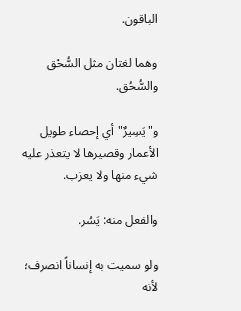الباقون.

وهما لغتان مثل السُّحْق والسُّحُق.

و"يَسِيرٌ"أي إحصاء طويل الأعمار وقصيرها لا يتعذر عليه شيء منها ولا يعزب.

والفعل منه: يَسُر.

ولو سميت به إنساناً انصرف؛ لأنه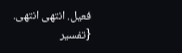فعيل. انتهى انتهى. {تفسير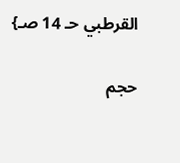القرطبي حـ 14 صـ}

حجم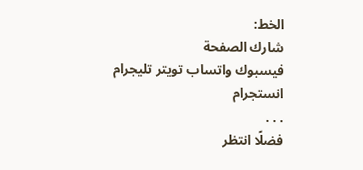الخط:
شارك الصفحة
فيسبوك واتساب تويتر تليجرام انستجرام
. . .
فضلًا انتظر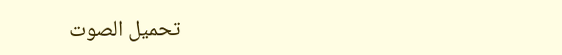تحميل الصوت